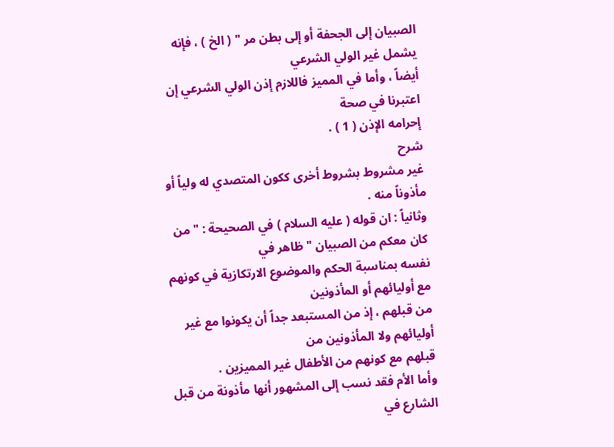الصبيان إلى الجحفة أو إلى بطن مر " ( الخ ) ، فإنه يشمل غير الولي الشرعي
أيضاً ، وأما في المميز فاللازم إذن الولي الشرعي إن اعتبرنا في صحة
إحرامه الإذن ( 1 ) .
شرح
غير مشروط بشروط أخرى ككون المتصدي له ولياً أو مأذوناً منه .
وثانياً : ان قوله ( عليه السلام ) في الصحيحة : " من كان معكم من الصبيان " ظاهر في
نفسه بمناسبة الحكم والموضوع الارتكازية في كونهم مع أوليائهم أو المأذونين
من قبلهم ، إذ من المستبعد جداً أن يكونوا مع غير أوليائهم ولا المأذونين من
قبلهم مع كونهم من الأطفال غير المميزين .
وأما الأم فقد نسب إلى المشهور أنها مأذونة من قبل الشارع في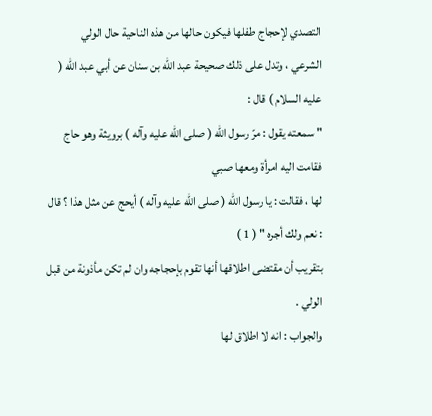التصدي لإحجاج طفلها فيكون حالها من هذه الناحية حال الولي
الشرعي ، وتدل على ذلك صحيحة عبد الله بن سنان عن أبي عبد الله ( عليه السلام ) قال :
" سمعته يقول : مرّ رسول الله ( صلى الله عليه وآله ) برويثة وهو حاج فقامت اليه امرأة ومعها صبي
لها ، فقالت : يا رسول الله ( صلى الله عليه وآله ) أيحج عن مثل هذا ؟ قال : نعم ولك أجره " ( 1 )
بتقريب أن مقتضى اطلاقها أنها تقوم بإحجاجه وان لم تكن مأذونة من قبل
الولي .
والجواب : انه لا اطلاق لها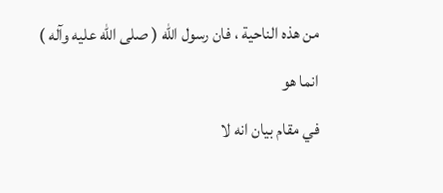من هذه الناحية ، فان رسول الله ( صلى الله عليه وآله ) انما هو
في مقام بيان انه لا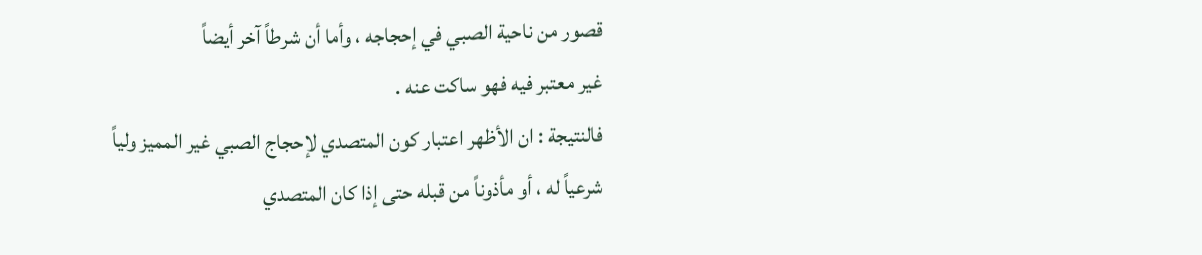قصور من ناحية الصبي في إحجاجه ، وأما أن شرطاً آخر أيضاً
غير معتبر فيه فهو ساكت عنه .
فالنتيجة : ان الأظهر اعتبار كون المتصدي لإحجاج الصبي غير المميز ولياً
شرعياً له ، أو مأذوناً من قبله حتى إذا كان المتصدي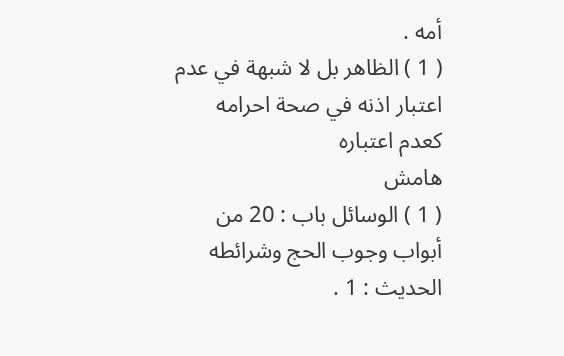أمه .
( 1 ) الظاهر بل لا شبهة في عدم اعتبار اذنه في صحة احرامه كعدم اعتباره
هامش
( 1 ) الوسائل باب : 20 من أبواب وجوب الحج وشرائطه الحديث : 1 .